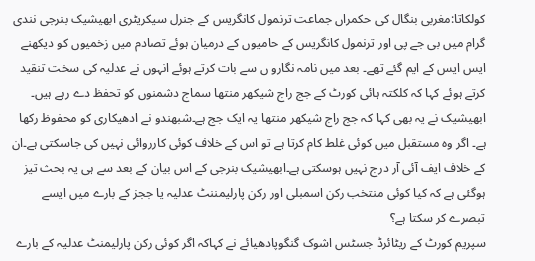کولکاتا:مغربی بنگال کی حکمراں جماعت ترنمول کانگریس کے جنرل سیکریٹری ابھیشیک بنرجی نندی گرام میں بی جے پی اور ترنمول کانگریس کے حامیوں کے درمیان ہوئے تصادم میں زخمیوں کو دیکھنے ایس ایس کے ایم گئے تھے۔ بعد میں نامہ نگارو ں سے بات کرتے ہوئے انہوں نے عدلیہ کی سخت تنقید کرتے ہوئے کہا کہ کلکتہ ہائی کورٹ کے جج راج شیکھر منتھا سماج دشمنوں کو تحفظ دے رہے ہیں۔
ابھیشیک نے یہ بھی کہا کہ جج راج شیکھر منتھا یہ ایک جج ہے۔شبھندو نے ادھیکاری کو محفوظ رکھا ہے۔ اگر وہ مستقبل میں کوئی غلط کام کرتا ہے تو اس کے خلاف کوئی کارروائی نہیں کی جاسکتی ہے۔ان کے خلاف ایف آئی آر درج نہیں ہوسکتی ہے۔ابھیشیک بنرجی کے اس بیان کے بعد سے ہی یہ بحث تیز ہوگئی ہے کہ کیا کوئی منتخب رکن اسمبلی اور رکن پارلیمننٹ عدلیہ یا ججز کے بارے میں ایسے تبصرے کر سکتا ہے؟
سپریم کورٹ کے ریٹائرڈ جسٹس اشوک گنگوپادھیائے نے کہاکہ اگر کوئی رکن پارلیمنٹ عدلیہ کے بارے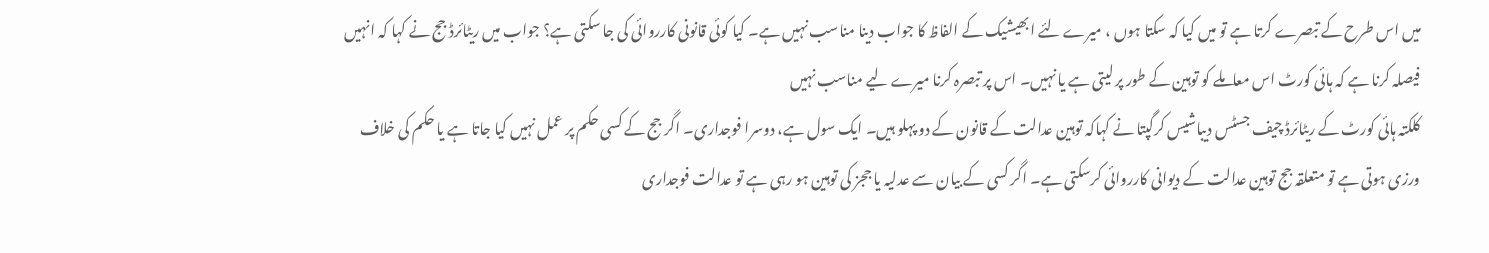میں اس طرح کے تبصرے کرتا ہے تو میں کیا کہ سکتا ہوں ، میرے لئے ابھیشیک کے الفاظ کا جواب دینا مناسب نہیں ہے۔ کیا کوئی قانونی کارروائی کی جا سکتی ہے؟ جواب میں ریٹائرڈ جج نے کہا کہ انہیں فیصلہ کرنا ہے کہ ہائی کورٹ اس معاملے کو توہین کے طور پر لیتی ہے یا نہیں۔ اس پر تبصرہ کرنا میرے لیے مناسب نہیں
کلکتہ ہائی کورٹ کے ریٹائرڈ چیف جسٹس دیباشیس کرگپتا نے کہاکہ توہین عدالت کے قانون کے دو پہلو ہیں۔ ایک سول ہے، دوسرا فوجداری۔ اگر جج کے کسی حکم پر عمل نہیں کیا جاتا ہے یا حکم کی خلاف ورزی ہوتی ہے تو متعلقہ جج توہین عدالت کے دیوانی کارروائی کرسکتی ہے۔ اگر کسی کے بیان سے عدلیہ یا ججز کی توہین ہو رہی ہے تو عدالت فوجداری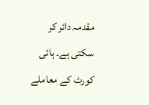مقدمہ دائر کر سکتی ہے۔ ہائی کورٹ کے معاملے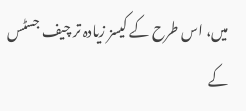میں، اس طرح کے کیسز زیادہ تر چیف جسٹس کے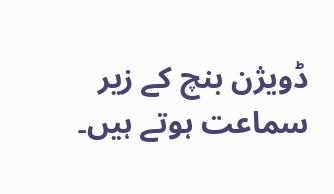ڈویژن بنچ کے زیر سماعت ہوتے ہیں۔